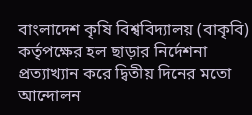বাংলাদেশ কৃষি বিশ্ববিদ্যালয় (বাকৃবি) কর্তৃপক্ষের হল ছাড়ার নির্দেশনা প্রত্যাখ্যান করে দ্বিতীয় দিনের মতো আন্দোলন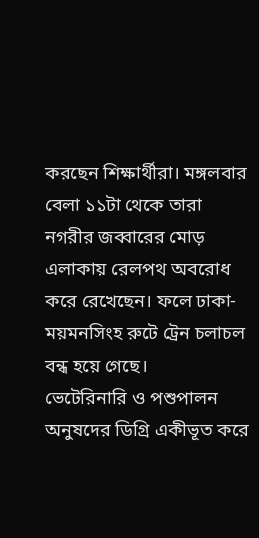করছেন শিক্ষার্থীরা। মঙ্গলবার বেলা ১১টা থেকে তারা নগরীর জব্বারের মোড় এলাকায় রেলপথ অবরোধ করে রেখেছেন। ফলে ঢাকা-ময়মনসিংহ রুটে ট্রেন চলাচল বন্ধ হয়ে গেছে।
ভেটেরিনারি ও পশুপালন অনুষদের ডিগ্রি একীভূত করে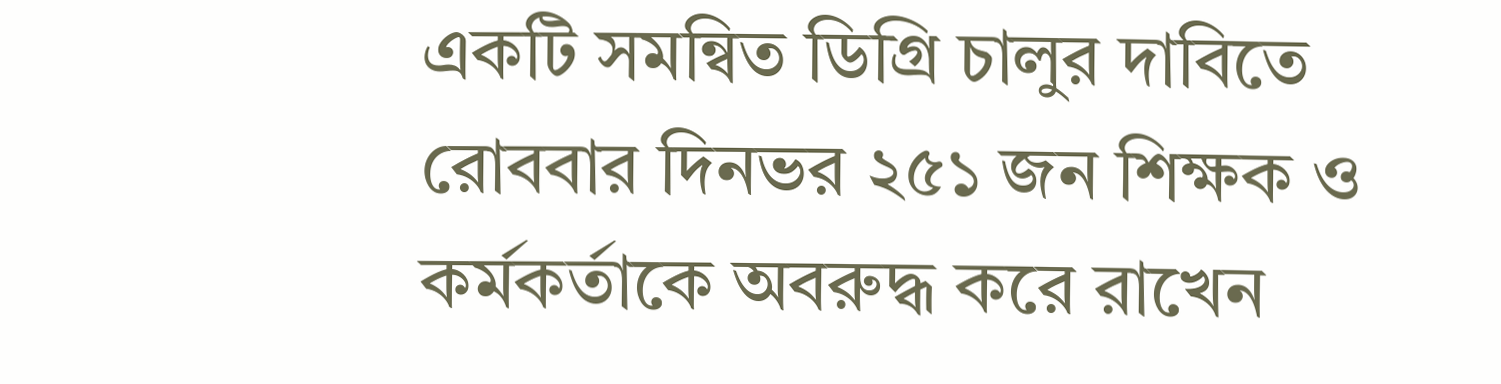একটি সমন্বিত ডিগ্রি চালুর দাবিতে রোববার দিনভর ২৫১ জন শিক্ষক ও কর্মকর্তাকে অবরুদ্ধ করে রাখেন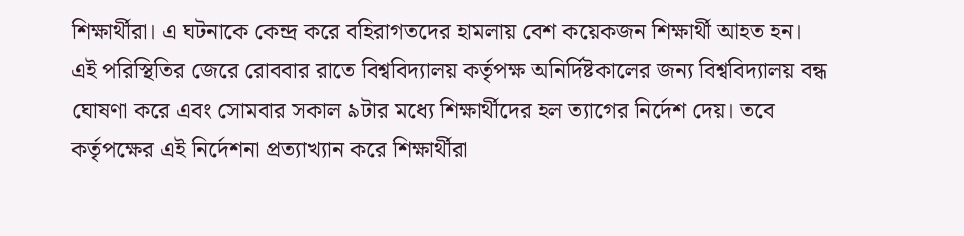শিক্ষার্থীরা। এ ঘটনাকে কেন্দ্র করে বহিরাগতদের হামলায় বেশ কয়েকজন শিক্ষার্থী আহত হন।
এই পরিস্থিতির জেরে রোববার রাতে বিশ্ববিদ্যালয় কর্তৃপক্ষ অনির্দিষ্টকালের জন্য বিশ্ববিদ্যালয় বন্ধ ঘোষণা করে এবং সোমবার সকাল ৯টার মধ্যে শিক্ষার্থীদের হল ত্যাগের নির্দেশ দেয়। তবে কর্তৃপক্ষের এই নির্দেশনা প্রত্যাখ্যান করে শিক্ষার্থীরা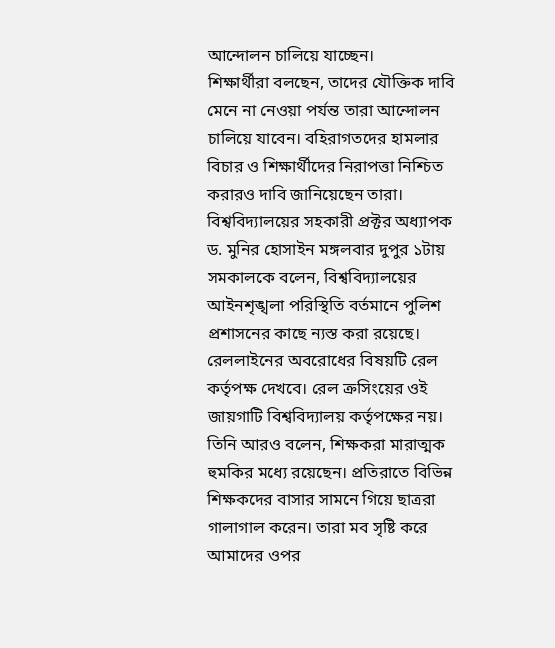আন্দোলন চালিয়ে যাচ্ছেন।
শিক্ষার্থীরা বলছেন, তাদের যৌক্তিক দাবি মেনে না নেওয়া পর্যন্ত তারা আন্দোলন চালিয়ে যাবেন। বহিরাগতদের হামলার বিচার ও শিক্ষার্থীদের নিরাপত্তা নিশ্চিত করারও দাবি জানিয়েছেন তারা।
বিশ্ববিদ্যালয়ের সহকারী প্রক্টর অধ্যাপক ড. মুনির হোসাইন মঙ্গলবার দুপুর ১টায় সমকালকে বলেন, বিশ্ববিদ্যালয়ের আইনশৃঙ্খলা পরিস্থিতি বর্তমানে পুলিশ প্রশাসনের কাছে ন্যস্ত করা রয়েছে। রেললাইনের অবরোধের বিষয়টি রেল কর্তৃপক্ষ দেখবে। রেল ক্রসিংয়ের ওই জায়গাটি বিশ্ববিদ্যালয় কর্তৃপক্ষের নয়।
তিনি আরও বলেন, শিক্ষকরা মারাত্মক হুমকির মধ্যে রয়েছেন। প্রতিরাতে বিভিন্ন শিক্ষকদের বাসার সামনে গিয়ে ছাত্ররা গালাগাল করেন। তারা মব সৃষ্টি করে আমাদের ওপর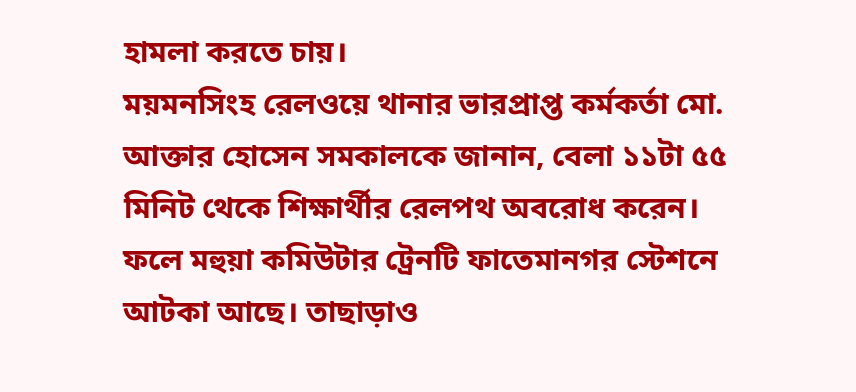হামলা করতে চায়।
ময়মনসিংহ রেলওয়ে থানার ভারপ্রাপ্ত কর্মকর্তা মো. আক্তার হোসেন সমকালকে জানান, বেলা ১১টা ৫৫ মিনিট থেকে শিক্ষার্থীর রেলপথ অবরোধ করেন। ফলে মহুয়া কমিউটার ট্রেনটি ফাতেমানগর স্টেশনে আটকা আছে। তাছাড়াও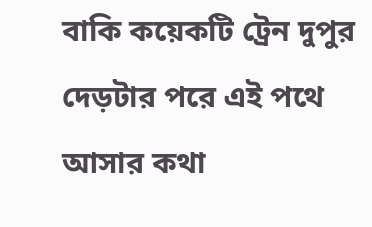বাকি কয়েকটি ট্রেন দুপুর দেড়টার পরে এই পথে আসার কথা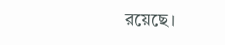রয়েছে।